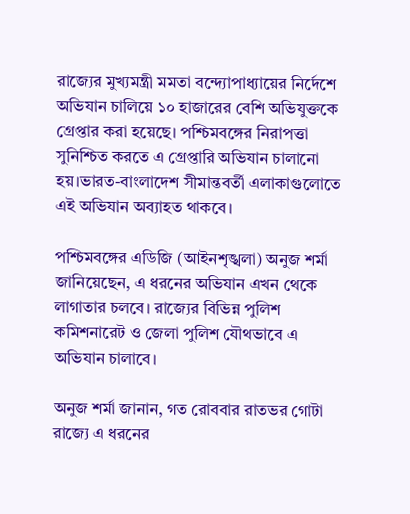রাজ্যের মুখ্যমন্ত্রী মমতা বন্দ্যোপাধ্যায়ের নির্দেশে অভিযান চালিয়ে ১০ হাজারের বেশি অভিযুক্তকে গ্রেপ্তার করা হয়েছে। পশ্চিমবঙ্গের নিরাপত্তা সুনিশ্চিত করতে এ গ্রেপ্তারি অভিযান চালানো হয়।ভারত-বাংলাদেশ সীমান্তবর্তী এলাকাগুলোতে এই অভিযান অব্যাহত থাকবে।

পশ্চিমবঙ্গের এডিজি (আইনশৃঙ্খলা) অনুজ শর্মা জানিয়েছেন, এ ধরনের অভিযান এখন থেকে লাগাতার চলবে। রাজ্যের বিভিন্ন পুলিশ কমিশনারেট ও জেলা পুলিশ যৌথভাবে এ অভিযান চালাবে।

অনুজ শর্মা জানান, গত রোববার রাতভর গোটা রাজ্যে এ ধরনের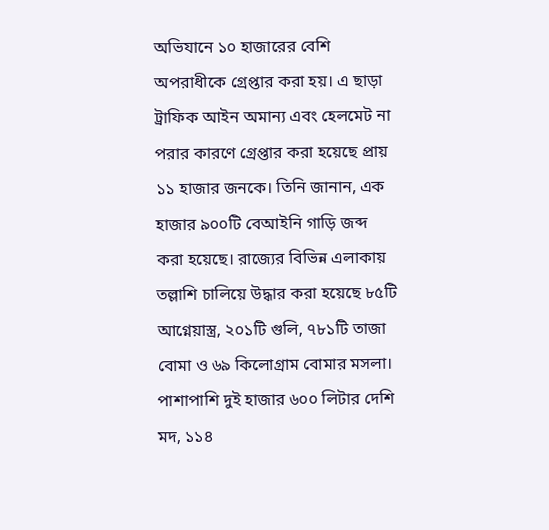অভিযানে ১০ হাজারের বেশি অপরাধীকে গ্রেপ্তার করা হয়। এ ছাড়া ট্রাফিক আইন অমান্য এবং হেলমেট না পরার কারণে গ্রেপ্তার করা হয়েছে প্রায় ১১ হাজার জনকে। তিনি জানান, এক হাজার ৯০০টি বেআইনি গাড়ি জব্দ করা হয়েছে। রাজ্যের বিভিন্ন এলাকায় তল্লাশি চালিয়ে উদ্ধার করা হয়েছে ৮৫টি আগ্নেয়াস্ত্র, ২০১টি গুলি, ৭৮১টি তাজা বোমা ও ৬৯ কিলোগ্রাম বোমার মসলা। পাশাপাশি দুই হাজার ৬০০ লিটার দেশি মদ, ১১৪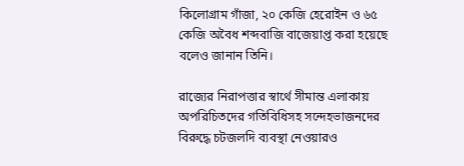কিলোগ্রাম গাঁজা, ২০ কেজি হেরোইন ও ৬৫ কেজি অবৈধ শব্দবাজি বাজেয়াপ্ত করা হয়েছে বলেও জানান তিনি।

রাজ্যের নিরাপত্তার স্বার্থে সীমান্ত এলাকায় অপরিচিতদের গতিবিধিসহ সন্দেহভাজনদের বিরুদ্ধে চটজলদি ব্যবস্থা নেওয়ারও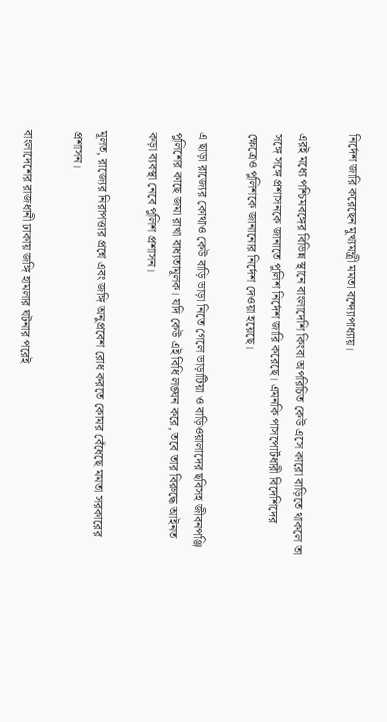নির্দেশ জারি করেছেন মুখ্যমন্ত্রী মমতা বন্দ্যোপাধ্যায়।

এরই মধ্যে পশ্চিমবঙ্গের বিভিন্ন স্থানে বাংলাদেশি কিংবা অপরিচিত কেউ এসে কারো বাড়িতে থাকলে তা সঙ্গে সঙ্গে প্রশাসনকে জানাতে পুলিশ নির্দেশ জারি করেছে। এমনকি পাসপোর্টধারী বিদেশিদের ক্ষেত্রেও পুলিশকে জানানোর নির্দেশ দেওয়া হয়েছে।

এ ছাড়া রাজ্যের কোথাও কেউ বাড়ি ভাড়া নিতে গেলে ভাড়াটিয়া ও বাড়িওয়ালাদের ছবিসহ জীবনপঞ্জি পুলিশের কাছে জমা রাখা বাধ্যতামূলক। যদি কেউ এই বিধি লঙ্ঘন করে, তবে তার বিরুদ্ধে আইনত কড়া ব্যবস্থা নেবে পুলিশ প্রশাসন।

মূলত, রাজ্যের নিরাপত্তার প্রশ্নে এবং জঙ্গি অনুপ্রবেশ রোধ করতে কোমর বেঁধেছে মমতা সরকারের প্রশাসন।

বাংলাদেশের রাজধানী ঢাকায় জঙ্গি হামলার ঘটনার পরেই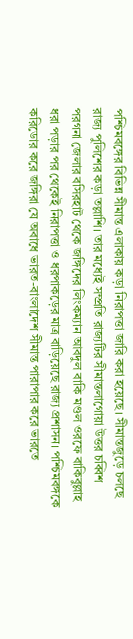পশ্চিমবঙ্গের বিভিন্ন সীমান্ত এলাকায় কড়া নিরাপত্তা জারি করা হয়েছে। সীমান্তজুড়ে চলছে রাজ্য পুলিশের কড়া তল্লাশি। তার মধ্যেই সম্প্রতি রাজ্যটির সীমান্তলাগোয়া উত্তর চব্বিশ পরগনা জেলার বসিরহাট থেকে জঙ্গিদের লিংকম্যান আবদুল বাকি মণ্ডল ওরফে বাকিবুল্লাহ ধরা পড়ার পর থেকেই নিরাপত্তা ও ধরপাকড়ের মাত্র বাড়িয়েছে রাজ্য প্রশাসন। পশ্চিমবঙ্গকে করিডোর করে জঙ্গিরা যে অবাধে ভারত-বাংলাদেশ সীমান্ত পারাপার করে ভারতে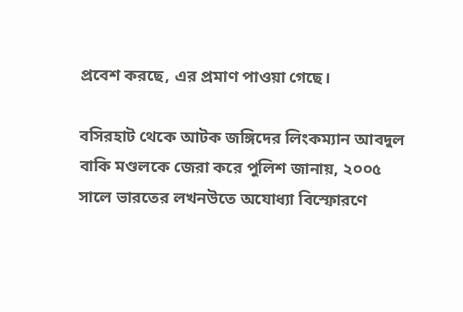প্রবেশ করছে, এর প্রমাণ পাওয়া গেছে।

বসিরহাট থেকে আটক জঙ্গিদের লিংকম্যান আবদুল বাকি মণ্ডলকে জেরা করে পুলিশ জানায়, ২০০৫ সালে ভারতের লখনউতে অযোধ্যা বিস্ফোরণে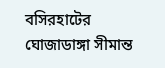বসিরহাটের ঘোজাডাঙ্গা সীমান্ত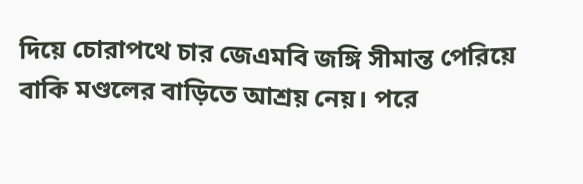দিয়ে চোরাপথে চার জেএমবি জঙ্গি সীমান্ত পেরিয়ে বাকি মণ্ডলের বাড়িতে আশ্রয় নেয়। পরে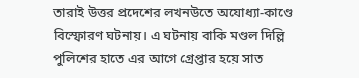তারাই উত্তর প্রদেশের লখনউতে অযোধ্যা-কাণ্ডে বিস্ফোরণ ঘটনায়। এ ঘটনায় বাকি মণ্ডল দিল্লি পুলিশের হাতে এর আগে গ্রেপ্তার হয়ে সাত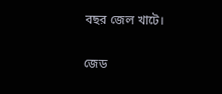বছর জেল খাটে।

জেড